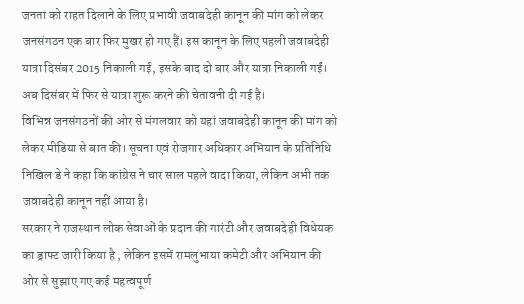जनता को राहत दिलाने के लिए प्रभावी जवाबदेही कानून की मांग को लेकर जनसंगठन एक बार फिर मुखर हो गए हैं। इस कानून के लिए पहली जवाबदेही यात्रा दिसंबर 2015 निकाली गई, इसके बाद दो बार और यात्रा निकाली गईं। अब दिसंबर में फिर से यात्रा शुरू करने की चेतावनी दी गई है।
विभिन्न जनसंगठनों की ओर से मंगलवार को यहां जवाबदेही कानून की मांग को लेकर मीडिया से बात की। सूचना एवं रोजगार अधिकार अभियान के प्रतिनिधि निखिल डे ने कहा कि कांग्रेस ने चार साल पहले वादा किया, लेकिन अभी तक जवाबदेही कानून नहीं आया है।
सरकार ने राजस्थान लोक सेवाओं के प्रदान की गारंटी और जवाबदेही विधेयक का ड्राफ्ट जारी किया है , लेकिन इसमें रामलुभाया कमेटी और अभियान की ओर से सुझाए गए कई महत्वपूर्ण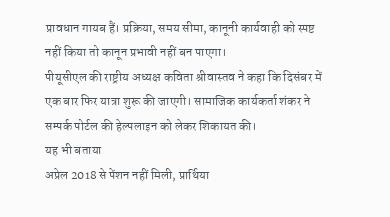प्रावधान गायब हैं। प्रक्रिया, समय सीमा, कानूनी कार्यवाही को स्पष्ट नहीं किया तो कानून प्रभावी नहीं बन पाएगा।
पीयूसीएल की राष्ट्रीय अध्यक्ष कविता श्रीवास्तव ने कहा कि दिसंबर में एक बार फिर यात्रा शुरू की जाएगी। सामाजिक कार्यकर्ता शंकर ने सम्पर्क पोर्टल की हेल्पलाइन को लेकर शिकायत की।
यह भी बताया
अप्रेल 2018 से पेंशन नहीं मिली, प्रार्थिया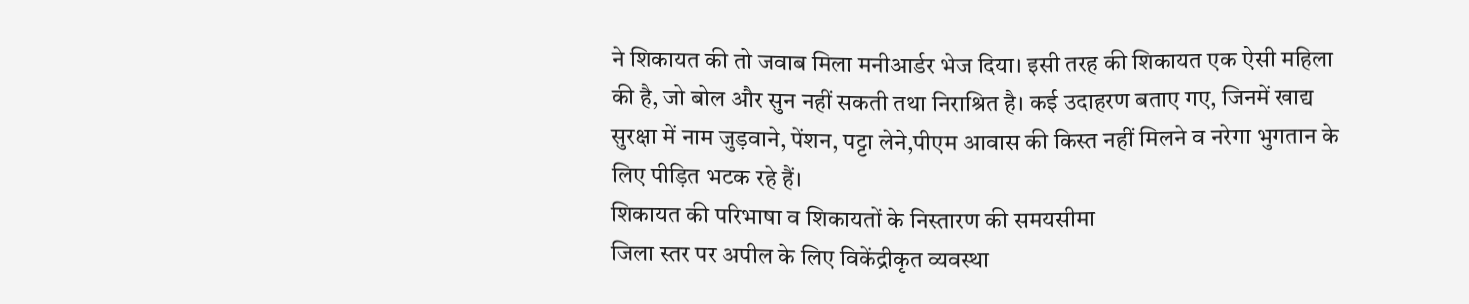ने शिकायत की तो जवाब मिला मनीआर्डर भेज दिया। इसी तरह की शिकायत एक ऐसी महिला की है, जो बोल और सुन नहीं सकती तथा निराश्रित है। कई उदाहरण बताए गए, जिनमें खाद्य सुरक्षा में नाम जुड़वाने, पेंशन, पट्टा लेने,पीएम आवास की किस्त नहीं मिलने व नरेगा भुगतान के लिए पीड़ित भटक रहे हैं।
शिकायत की परिभाषा व शिकायतों के निस्तारण की समयसीमा
जिला स्तर पर अपील के लिए विकेंद्रीकृत व्यवस्था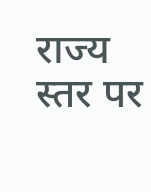राज्य स्तर पर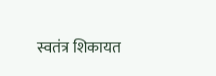स्वतंत्र शिकायत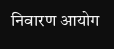निवारण आयोग